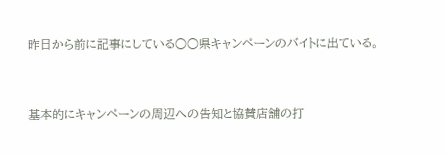昨日から前に記事にしている○○県キャンペーンのバイトに出ている。


基本的にキャンペーンの周辺への告知と協賛店舗の打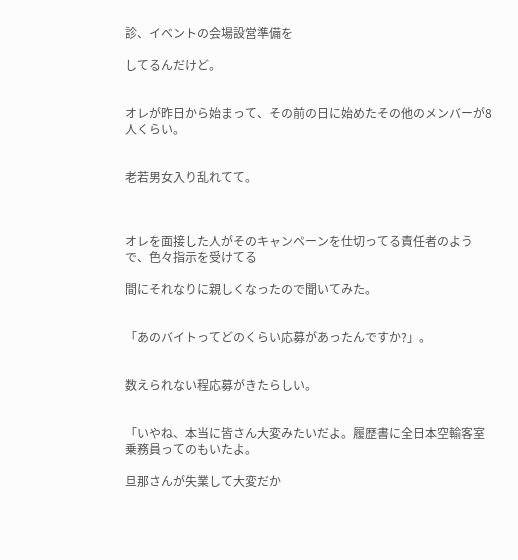診、イベントの会場設営準備を

してるんだけど。


オレが昨日から始まって、その前の日に始めたその他のメンバーが8人くらい。


老若男女入り乱れてて。



オレを面接した人がそのキャンペーンを仕切ってる責任者のようで、色々指示を受けてる

間にそれなりに親しくなったので聞いてみた。


「あのバイトってどのくらい応募があったんですか?」。


数えられない程応募がきたらしい。


「いやね、本当に皆さん大変みたいだよ。履歴書に全日本空輸客室乗務員ってのもいたよ。

旦那さんが失業して大変だか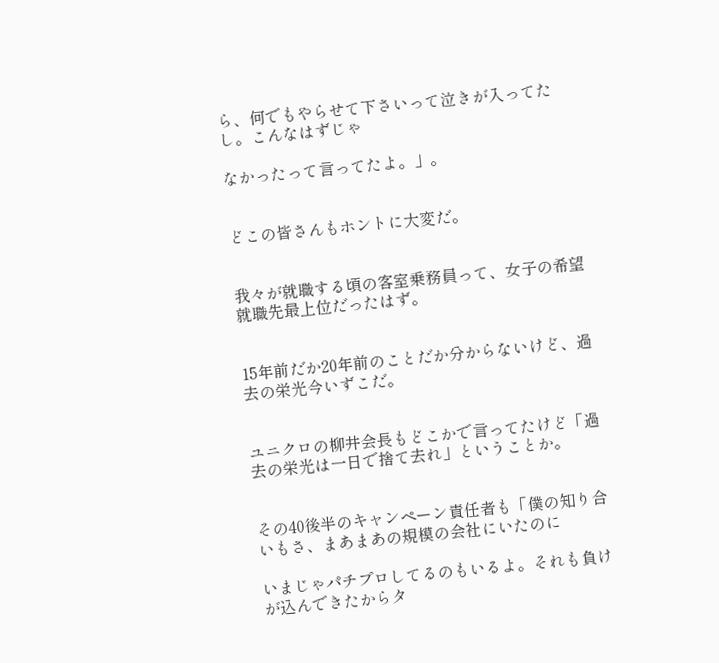ら、何でもやらせて下さいって泣きが入ってたし。こんなはずじゃ

なかったって言ってたよ。」。


どこの皆さんもホントに大変だ。


我々が就職する頃の客室乗務員って、女子の希望就職先最上位だったはず。


15年前だか20年前のことだか分からないけど、過去の栄光今いずこだ。


ユニクロの柳井会長もどこかで言ってたけど「過去の栄光は一日で捨て去れ」ということか。


その40後半のキャンペーン責任者も「僕の知り合いもさ、まあまあの規模の会社にいたのに

いまじゃパチプロしてるのもいるよ。それも負けが込んできたからタ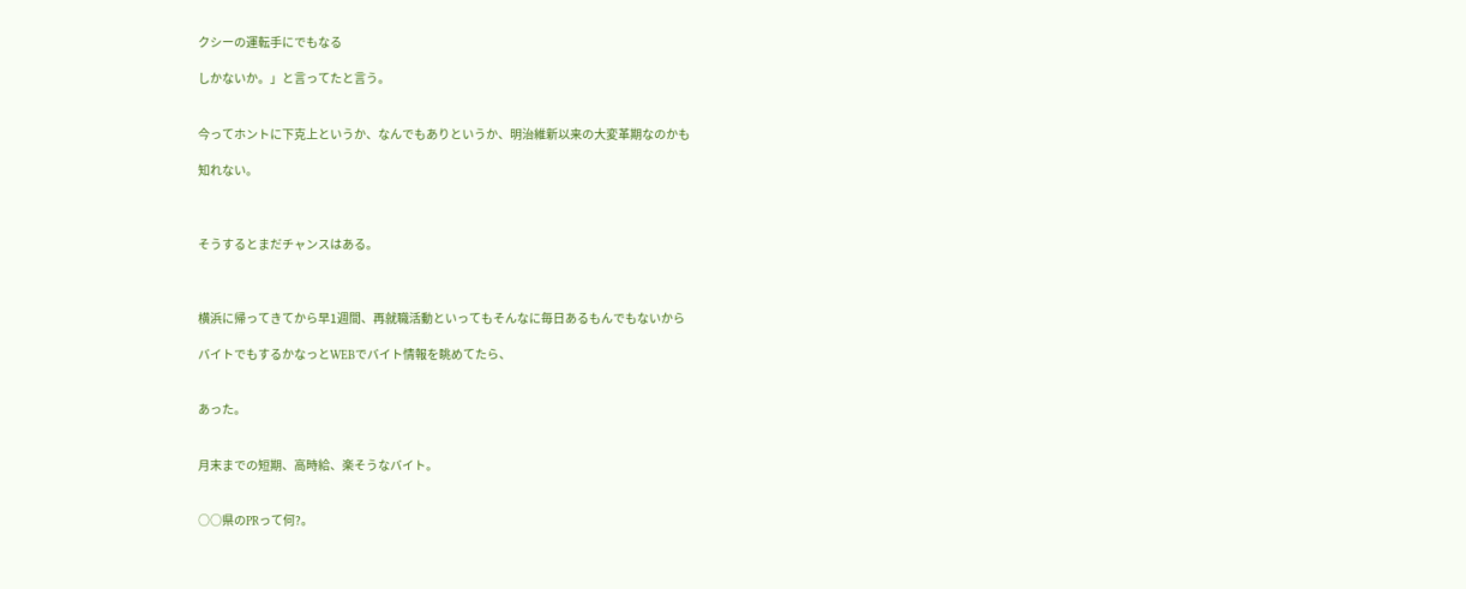クシーの運転手にでもなる

しかないか。」と言ってたと言う。


今ってホントに下克上というか、なんでもありというか、明治維新以来の大変革期なのかも

知れない。



そうするとまだチャンスはある。



横浜に帰ってきてから早1週間、再就職活動といってもそんなに毎日あるもんでもないから

バイトでもするかなっとWEBでバイト情報を眺めてたら、


あった。


月末までの短期、高時給、楽そうなバイト。


○○県のPRって何?。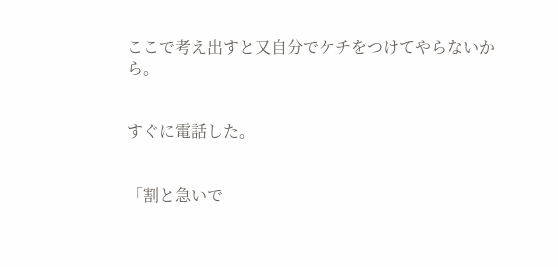ここで考え出すと又自分でケチをつけてやらないから。


すぐに電話した。


「割と急いで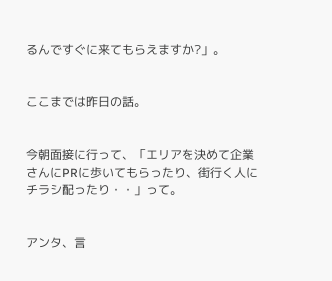るんですぐに来てもらえますか?」。


ここまでは昨日の話。


今朝面接に行って、「エリアを決めて企業さんにPRに歩いてもらったり、街行く人にチラシ配ったり・・」って。


アンタ、言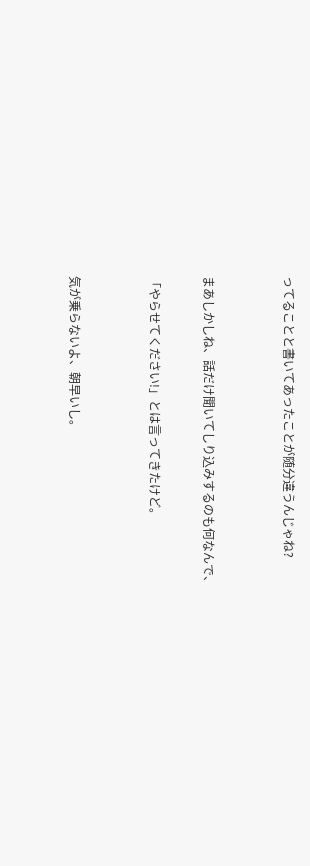ってることと書いてあったことが随分違うんじゃね?


まあしかしね、話だけ聞いてしり込みするのも何なんで、

「やらせてください!」とは言ってきたけど。


気が乗らないよ、朝早いし。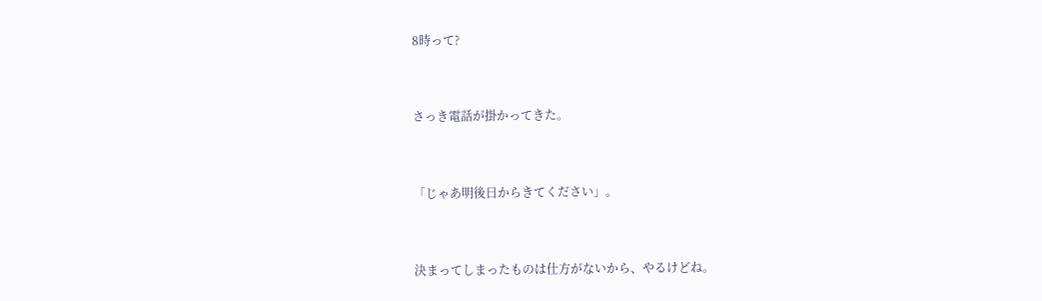8時って?


さっき電話が掛かってきた。


「じゃあ明後日からきてください」。


決まってしまったものは仕方がないから、やるけどね。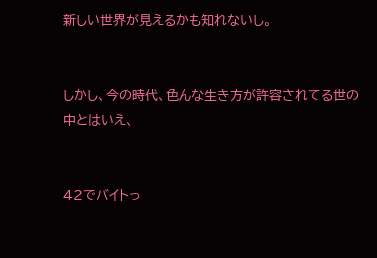新しい世界が見えるかも知れないし。


しかし、今の時代、色んな生き方が許容されてる世の中とはいえ、


42でバイトっ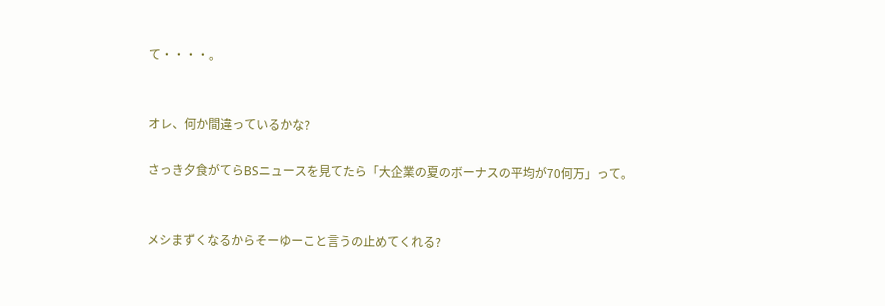て・・・・。


オレ、何か間違っているかな?

さっき夕食がてらBSニュースを見てたら「大企業の夏のボーナスの平均が70何万」って。


メシまずくなるからそーゆーこと言うの止めてくれる?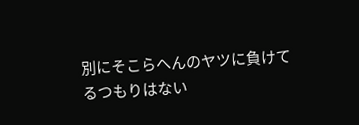別にそこらへんのヤツに負けてるつもりはない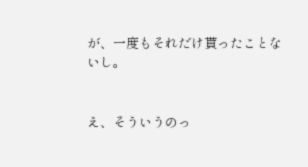が、一度もそれだけ貰ったことないし。


え、そういうのっ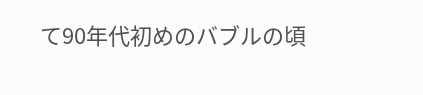て90年代初めのバブルの頃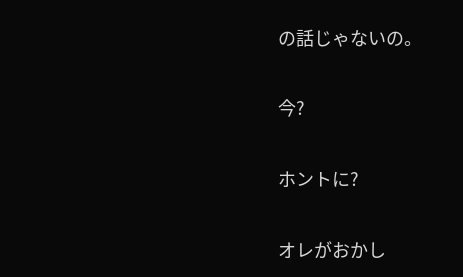の話じゃないの。


今?


ホントに?


オレがおかし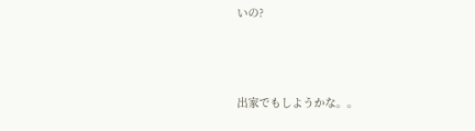いの?



出家でもしようかな。。